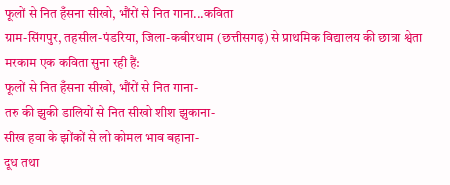फूलों से नित हँसना सीखो, भौंरों से नित गाना...कविता
ग्राम-सिंगपुर, तहसील-पंडरिया, जिला-कबीरधाम (छत्तीसगढ़) से प्राथमिक विद्यालय की छात्रा श्वेता मरकाम एक कविता सुना रही हैं:
फूलों से नित हँसना सीखो, भौंरों से नित गाना-
तरु की झुकी डालियों से नित सीखो शीश झुकाना-
सीख हवा के झोंकों से लो कोमल भाव बहाना-
दूध तथा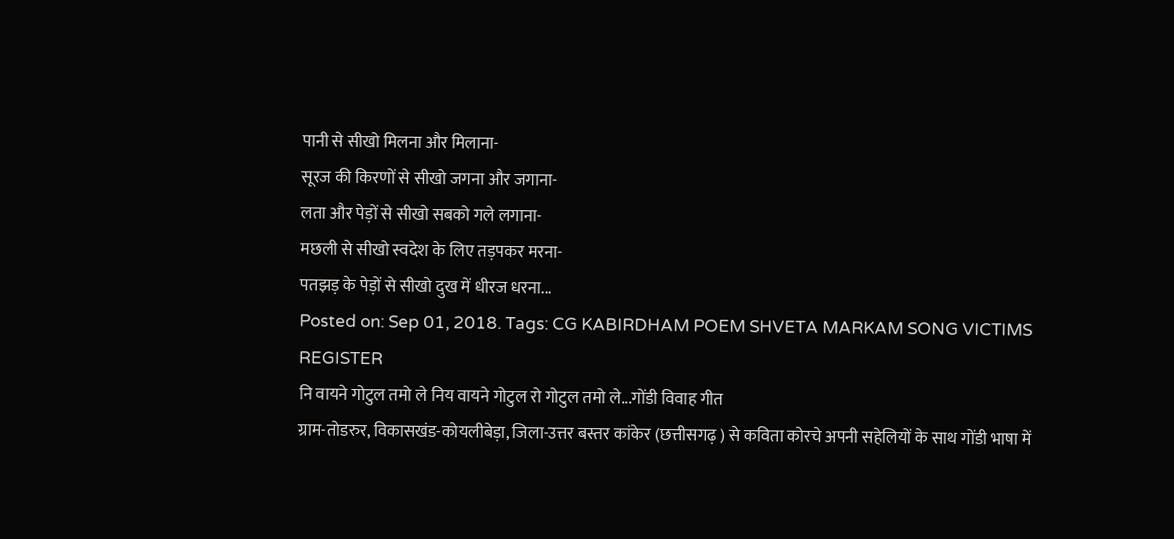पानी से सीखो मिलना और मिलाना-
सूरज की किरणों से सीखो जगना और जगाना-
लता और पेड़ों से सीखो सबको गले लगाना-
मछली से सीखो स्वदेश के लिए तड़पकर मरना-
पतझड़ के पेड़ों से सीखो दुख में धीरज धरना...
Posted on: Sep 01, 2018. Tags: CG KABIRDHAM POEM SHVETA MARKAM SONG VICTIMS REGISTER
नि वायने गोटुल तमो ले निय वायने गोटुल रो गोटुल तमो ले...गोंडी विवाह गीत
ग्राम-तोडरुर, विकासखंड-कोयलीबेड़ा, जिला-उत्तर बस्तर कांकेर (छत्तीसगढ़ ) से कविता कोरचे अपनी सहेलियों के साथ गोंडी भाषा में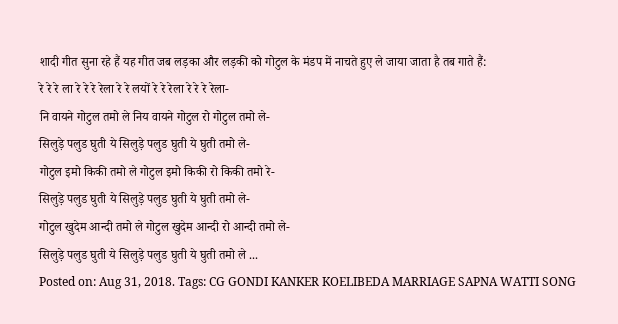शादी गीत सुना रहे हैं यह गीत जब लड़का और लड़की को गोटुल के मंडप में नाचते हुए ले जाया जाता है तब गाते हैं:
रे रे रे ला रे रे रे रेला रे रे लयों रे रे रेला रे रे रे रेला-
नि वायने गोटुल तमो ले निय वायने गोटुल रो गोटुल तमो ले-
सिलुड़े पलुड घुती ये सिलुड़े पलुड घुती ये घुती तमो ले-
गोटुल इमो किकी तमो ले गोटुल इमो किकी रो किकी तमो रे-
सिलुड़े पलुड घुती ये सिलुड़े पलुड घुती ये घुती तमो ले-
गोटुल खुदेम आन्दी तमो ले गोटुल खुदेम आन्दी रो आन्दी तमो ले-
सिलुड़े पलुड घुती ये सिलुड़े पलुड घुती ये घुती तमो ले ...
Posted on: Aug 31, 2018. Tags: CG GONDI KANKER KOELIBEDA MARRIAGE SAPNA WATTI SONG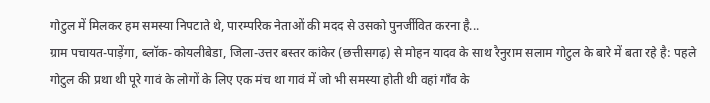गोटुल में मिलकर हम समस्या निपटाते थे, पारम्परिक नेताओं की मदद से उसको पुनर्जीवित करना है...
ग्राम पचायत-पाड़ेंगा, ब्लॉक-कोयलीबेडा, जिला-उत्तर बस्तर कांकेर (छत्तीसगढ़) से मोहन यादव के साथ रैनुराम सलाम गोटुल के बारे में बता रहे है: पहले गोटुल की प्रथा थी पूरे गावं के लोगों के लिए एक मंच था गावं में जो भी समस्या होती थी वहां गाँव के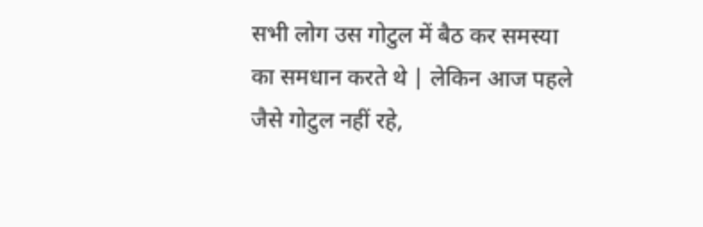सभी लोग उस गोटुल में बैठ कर समस्या का समधान करते थे | लेकिन आज पहले जैसे गोटुल नहीं रहे,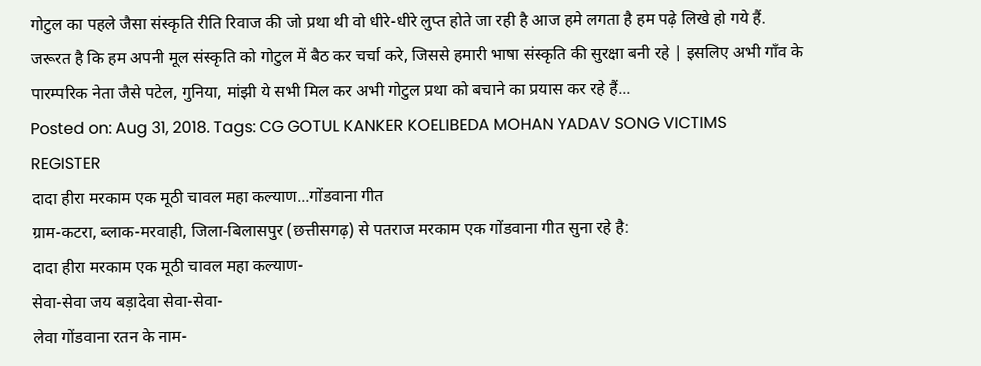गोटुल का पहले जैसा संस्कृति रीति रिवाज की जो प्रथा थी वो धीरे-धीरे लुप्त होते जा रही है आज हमे लगता है हम पढ़े लिखे हो गये हैं. जरूरत है कि हम अपनी मूल संस्कृति को गोटुल में बैठ कर चर्चा करे, जिससे हमारी भाषा संस्कृति की सुरक्षा बनी रहे | इसलिए अभी गाँव के पारम्परिक नेता जैसे पटेल, गुनिया, मांझी ये सभी मिल कर अभी गोटुल प्रथा को बचाने का प्रयास कर रहे हैं...
Posted on: Aug 31, 2018. Tags: CG GOTUL KANKER KOELIBEDA MOHAN YADAV SONG VICTIMS REGISTER
दादा हीरा मरकाम एक मूठी चावल महा कल्याण...गोंडवाना गीत
ग्राम-कटरा, ब्लाक-मरवाही, जिला-बिलासपुर (छत्तीसगढ़) से पतराज मरकाम एक गोंडवाना गीत सुना रहे है:
दादा हीरा मरकाम एक मूठी चावल महा कल्याण-
सेवा-सेवा जय बड़ादेवा सेवा-सेवा-
लेवा गोंडवाना रतन के नाम-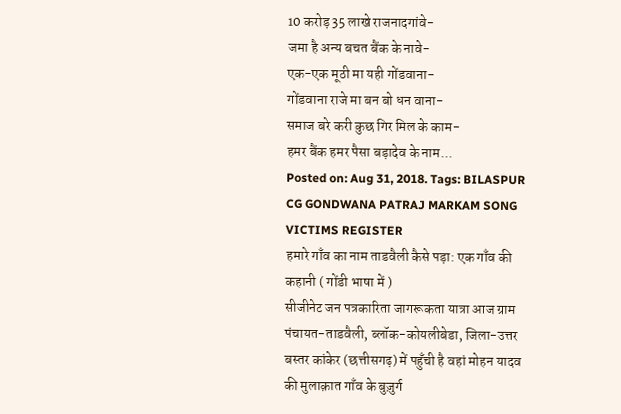10 करोड़ 35 लाखे राजनादगांवे-
जमा है अन्य बचत बैंक के नावे-
एक-एक मूठी मा यही गोंडवाना-
गोंडवाना राजे मा बन बो धन वाना-
समाज बरे करी कुछ गिर मिल के काम-
हमर बैंक हमर पैसा बड़ादेव के नाम...
Posted on: Aug 31, 2018. Tags: BILASPUR CG GONDWANA PATRAJ MARKAM SONG VICTIMS REGISTER
हमारे गाँव का नाम ताडवैली कैसे पड़ा: एक गाँव की कहानी ( गोंडी भाषा में )
सीजीनेट जन पत्रकारिता जागरूकता यात्रा आज ग्राम पंचायत-ताडवैली, ब्लॉक-कोयलीबेडा, जिला-उत्तर बस्तर कांकेर (छत्तीसगढ़) में पहुँची है वहां मोहन यादव की मुलाक़ात गाँव के बुज़ुर्ग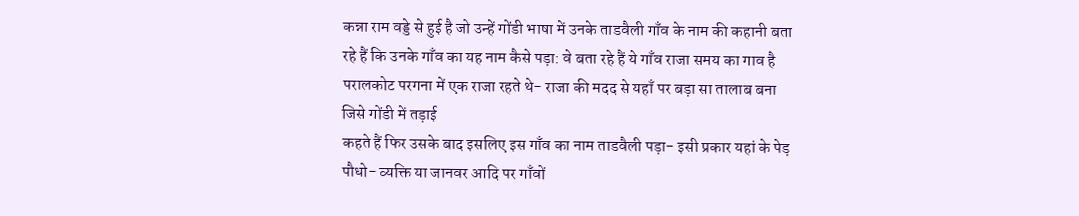कन्ना राम वड्डे से हुई है जो उन्हें गोंडी भाषा में उनके ताडवैली गाँव के नाम की कहानी बता रहे हैं कि उनके गाँव का यह नाम कैसे पड़ा: वे बता रहे हैं ये गाँव राजा समय का गाव है परालकोट परगना में एक राजा रहते थे- राजा की मदद से यहाँ पर बड़ा सा तालाब बना जिसे गोंडी में तड़ाई
कहते हैं फिर उसके बाद इसलिए इस गाँव का नाम ताडवैली पड़ा- इसी प्रकार यहां के पेड़ पौधो- व्यक्ति या जानवर आदि पर गाँवों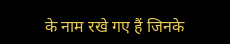के नाम रखे गए हैं जिनके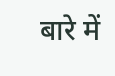बारे में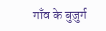गाँव के बुज़ुर्ग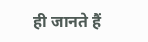ही जानते हैं